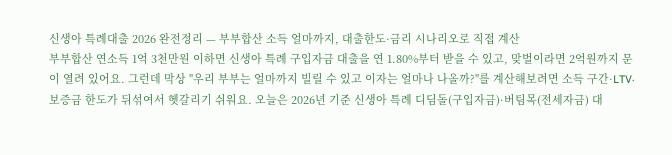신생아 특례대출 2026 완전정리 — 부부합산 소득 얼마까지, 대출한도·금리 시나리오로 직접 계산
부부합산 연소득 1억 3천만원 이하면 신생아 특례 구입자금 대출을 연 1.80%부터 받을 수 있고, 맞벌이라면 2억원까지 문이 열려 있어요. 그런데 막상 "우리 부부는 얼마까지 빌릴 수 있고 이자는 얼마나 나올까?"를 계산해보려면 소득 구간·LTV·보증금 한도가 뒤섞여서 헷갈리기 쉬워요. 오늘은 2026년 기준 신생아 특례 디딤돌(구입자금)·버팀목(전세자금) 대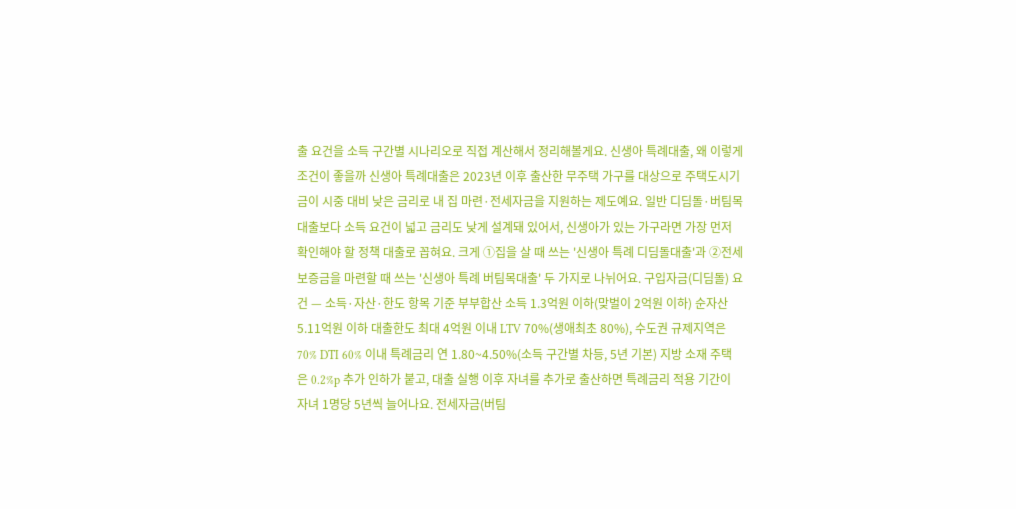출 요건을 소득 구간별 시나리오로 직접 계산해서 정리해볼게요. 신생아 특례대출, 왜 이렇게 조건이 좋을까 신생아 특례대출은 2023년 이후 출산한 무주택 가구를 대상으로 주택도시기금이 시중 대비 낮은 금리로 내 집 마련·전세자금을 지원하는 제도예요. 일반 디딤돌·버팀목 대출보다 소득 요건이 넓고 금리도 낮게 설계돼 있어서, 신생아가 있는 가구라면 가장 먼저 확인해야 할 정책 대출로 꼽혀요. 크게 ①집을 살 때 쓰는 '신생아 특례 디딤돌대출'과 ②전세보증금을 마련할 때 쓰는 '신생아 특례 버팀목대출' 두 가지로 나뉘어요. 구입자금(디딤돌) 요건 — 소득·자산·한도 항목 기준 부부합산 소득 1.3억원 이하(맞벌이 2억원 이하) 순자산 5.11억원 이하 대출한도 최대 4억원 이내 LTV 70%(생애최초 80%), 수도권 규제지역은 70% DTI 60% 이내 특례금리 연 1.80~4.50%(소득 구간별 차등, 5년 기본) 지방 소재 주택은 0.2%p 추가 인하가 붙고, 대출 실행 이후 자녀를 추가로 출산하면 특례금리 적용 기간이 자녀 1명당 5년씩 늘어나요. 전세자금(버팀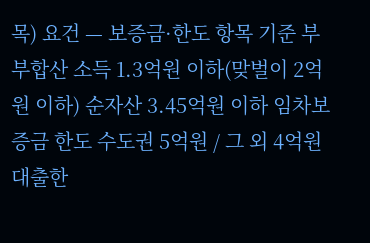목) 요건 — 보증금·한도 항목 기준 부부합산 소득 1.3억원 이하(맞벌이 2억원 이하) 순자산 3.45억원 이하 임차보증금 한도 수도권 5억원 / 그 외 4억원 대출한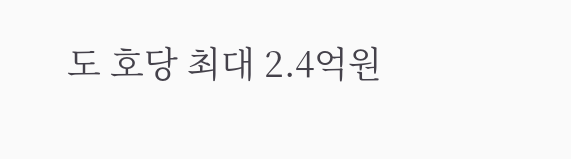도 호당 최대 2.4억원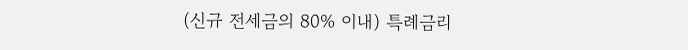(신규 전세금의 80% 이내) 특례금리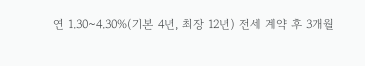연 1.30~4.30%(기본 4년, 최장 12년) 전세 계약 후 3개월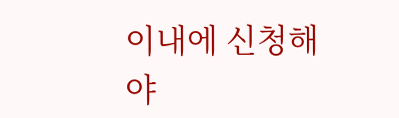이내에 신청해야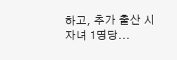하고, 추가 출산 시 자녀 1명당...